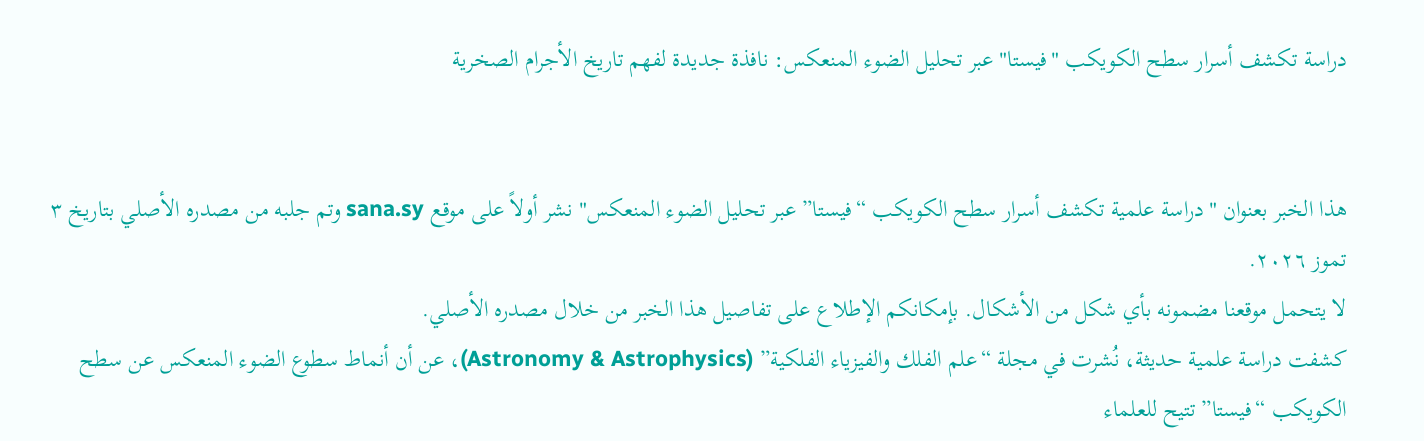دراسة تكشف أسرار سطح الكويكب "فيستا" عبر تحليل الضوء المنعكس: نافذة جديدة لفهم تاريخ الأجرام الصخرية


هذا الخبر بعنوان "دراسة علمية تكشف أسرار سطح الكويكب “فيستا” عبر تحليل الضوء المنعكس" نشر أولاً على موقع sana.sy وتم جلبه من مصدره الأصلي بتاريخ ٣ تموز ٢٠٢٦.
لا يتحمل موقعنا مضمونه بأي شكل من الأشكال. بإمكانكم الإطلاع على تفاصيل هذا الخبر من خلال مصدره الأصلي.
كشفت دراسة علمية حديثة، نُشرت في مجلة “علم الفلك والفيزياء الفلكية” (Astronomy & Astrophysics)، عن أن أنماط سطوع الضوء المنعكس عن سطح الكويكب “فيستا” تتيح للعلماء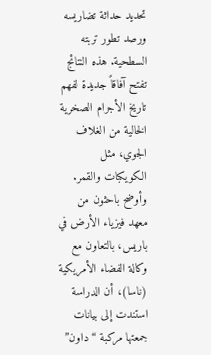تحديد حداثة تضاريسه ورصد تطور تربته السطحية. هذه النتائج تفتح آفاقاً جديدة لفهم تاريخ الأجرام الصخرية الخالية من الغلاف الجوي، مثل الكويكبات والقمر.
وأوضح باحثون من معهد فيزياء الأرض في باريس، بالتعاون مع وكالة الفضاء الأمريكية (ناسا)، أن الدراسة استندت إلى بيانات جمعتها مركبة “داون”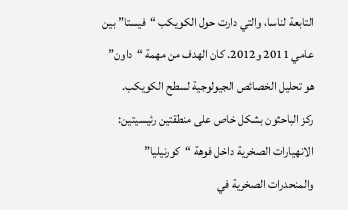التابعة لناسا، والتي دارت حول الكويكب “فيستا” بين عامي 2011 و2012. كان الهدف من مهمة “داون” هو تحليل الخصائص الجيولوجية لسطح الكويكب.
ركز الباحثون بشكل خاص على منطقتين رئيسيتين: الانهيارات الصخرية داخل فوهة “كورنيليا” والمنحدرات الصخرية في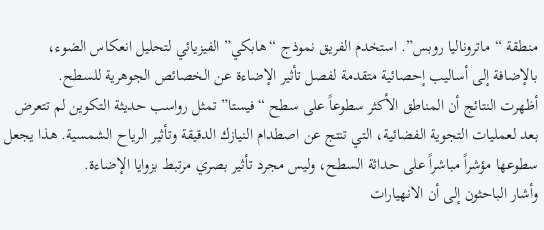منطقة “ماتروناليا روبس”. استخدم الفريق نموذج “هابكي” الفيزيائي لتحليل انعكاس الضوء، بالإضافة إلى أساليب إحصائية متقدمة لفصل تأثير الإضاءة عن الخصائص الجوهرية للسطح.
أظهرت النتائج أن المناطق الأكثر سطوعاً على سطح “فيستا” تمثل رواسب حديثة التكوين لم تتعرض بعد لعمليات التجوية الفضائية، التي تنتج عن اصطدام النيازك الدقيقة وتأثير الرياح الشمسية. هذا يجعل سطوعها مؤشراً مباشراً على حداثة السطح، وليس مجرد تأثير بصري مرتبط بزوايا الإضاءة.
وأشار الباحثون إلى أن الانهيارات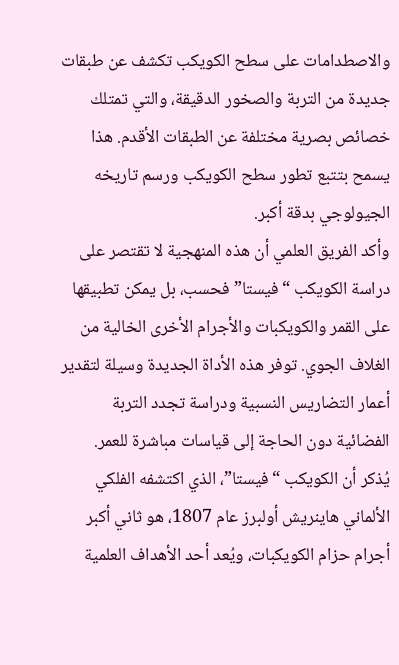والاصطدامات على سطح الكويكب تكشف عن طبقات جديدة من التربة والصخور الدقيقة، والتي تمتلك خصائص بصرية مختلفة عن الطبقات الأقدم. هذا يسمح بتتبع تطور سطح الكويكب ورسم تاريخه الجيولوجي بدقة أكبر.
وأكد الفريق العلمي أن هذه المنهجية لا تقتصر على دراسة الكويكب “فيستا” فحسب، بل يمكن تطبيقها على القمر والكويكبات والأجرام الأخرى الخالية من الغلاف الجوي. توفر هذه الأداة الجديدة وسيلة لتقدير أعمار التضاريس النسبية ودراسة تجدد التربة الفضائية دون الحاجة إلى قياسات مباشرة للعمر.
يُذكر أن الكويكب “فيستا”، الذي اكتشفه الفلكي الألماني هاينريش أولبرز عام 1807، هو ثاني أكبر أجرام حزام الكويكبات، ويُعد أحد الأهداف العلمية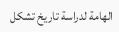الهامة لدراسة تاريخ تشكل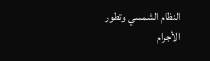النظام الشمسي وتطور الأجرام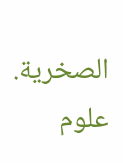الصخرية.
علوم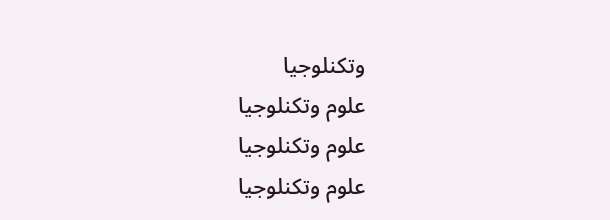وتكنلوجيا
علوم وتكنلوجيا
علوم وتكنلوجيا
علوم وتكنلوجيا